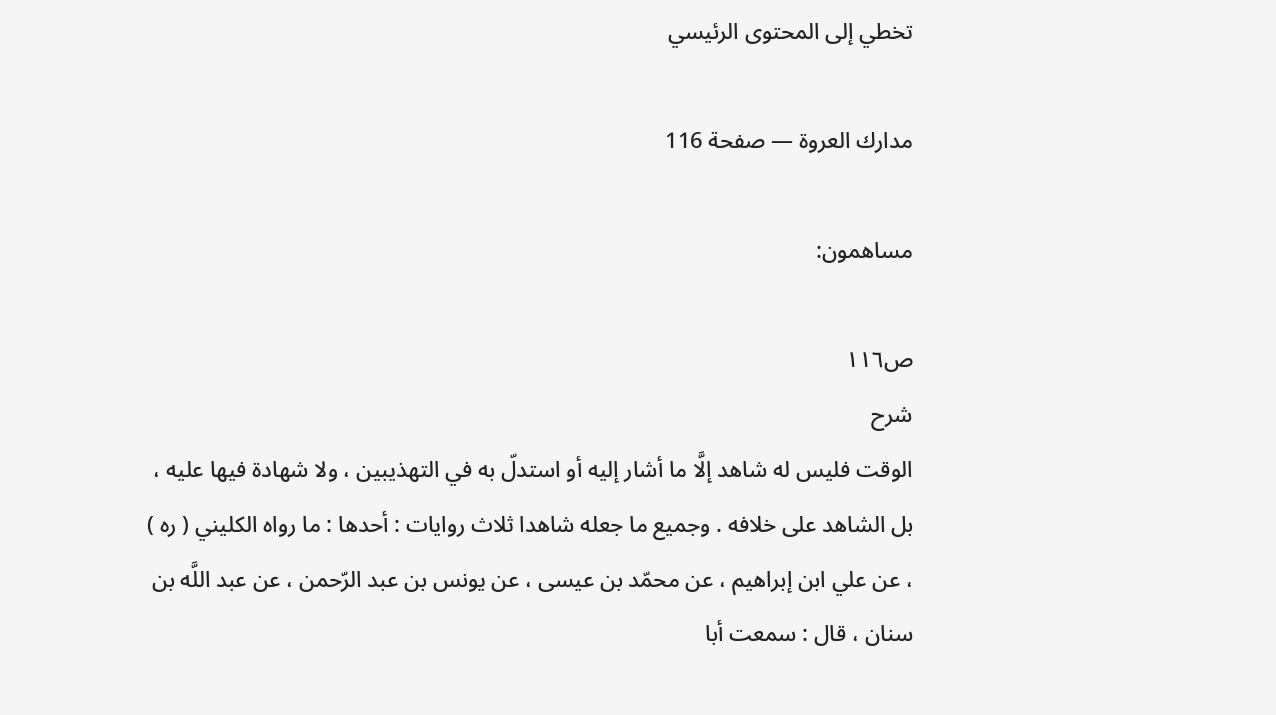تخطي إلى المحتوى الرئيسي

مدارك العروة — صفحة 116

مساهمون:

ص١١٦
شرح
الوقت فليس له شاهد إلَّا ما أشار إليه أو استدلّ به في التهذيبين ، ولا شهادة فيها عليه ، بل الشاهد على خلافه . وجميع ما جعله شاهدا ثلاث روايات : أحدها : ما رواه الكليني ( ره ) ، عن علي ابن إبراهيم ، عن محمّد بن عيسى ، عن يونس بن عبد الرّحمن ، عن عبد اللَّه بن سنان ، قال : سمعت أبا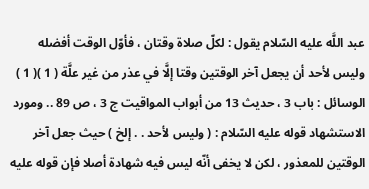عبد اللَّه عليه السّلام يقول : لكلّ صلاة وقتان ، فأوّل الوقت أفضله وليس لأحد أن يجعل آخر الوقتين وقتا إلَّا في عذر من غير علَّة ( 1 )( 1 ) الوسائل : باب 3 ، حديث 13 من أبواب المواقيت ج 3 ، ص 89 .. ومورد الاستشهاد قوله عليه السّلام : ( وليس لأحد . . إلخ ) حيث جعل آخر الوقتين للمعذور ، لكن لا يخفى أنّه ليس فيه شهادة أصلا فإن قوله عليه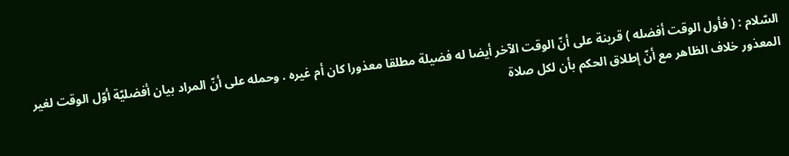السّلام : ( فأول الوقت أفضله ) قرينة على أنّ الوقت الآخر أيضا له فضيلة مطلقا معذورا كان أم غيره . وحمله على أنّ المراد بيان أفضليّة أوّل الوقت لغير المعذور خلاف الظاهر مع أنّ إطلاق الحكم بأن لكل صلاة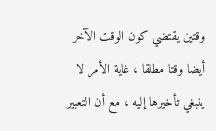وقتين يقتضي كون الوقت الآخر أيضا وقتا مطلقا ، غاية الأمر لا ينبغي تأخيرها إليه ، مع أن التعبير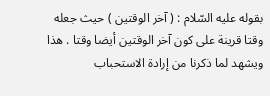بقوله عليه السّلام : ( آخر الوقتين ) حيث جعله وقتا قرينة على كون آخر الوقتين أيضا وقتا . هذا ويشهد لما ذكرنا من إرادة الاستحباب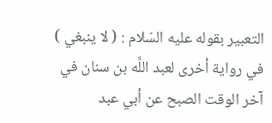التعبير بقوله عليه السّلام : ( لا ينبغي ) في رواية أخرى لعبد اللَّه بن سنان في آخر الوقت الصبح عن أبي عبد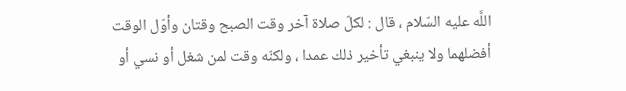اللَّه عليه السّلام ، قال : لكلّ صلاة آخر وقت الصبح وقتان وأوّل الوقت أفضلهما ولا ينبغي تأخير ذلك عمدا ، ولكنّه وقت لمن شغل أو نسي أو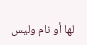لها أو نام وليس